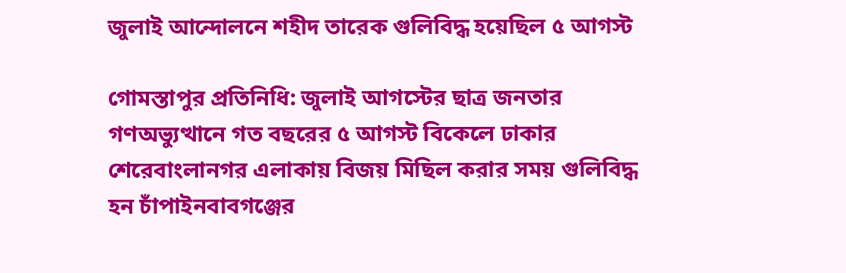জুলাই আন্দোলনে শহীদ তারেক গুলিবিদ্ধ হয়েছিল ৫ আগস্ট

গোমস্তাপুর প্রতিনিধি: জুলাই আগস্টের ছাত্র জনতার গণঅভ্যুত্থানে গত বছরের ৫ আগস্ট বিকেলে ঢাকার শেরেবাংলানগর এলাকায় বিজয় মিছিল করার সময় গুলিবিদ্ধ হন চাঁপাইনবাবগঞ্জের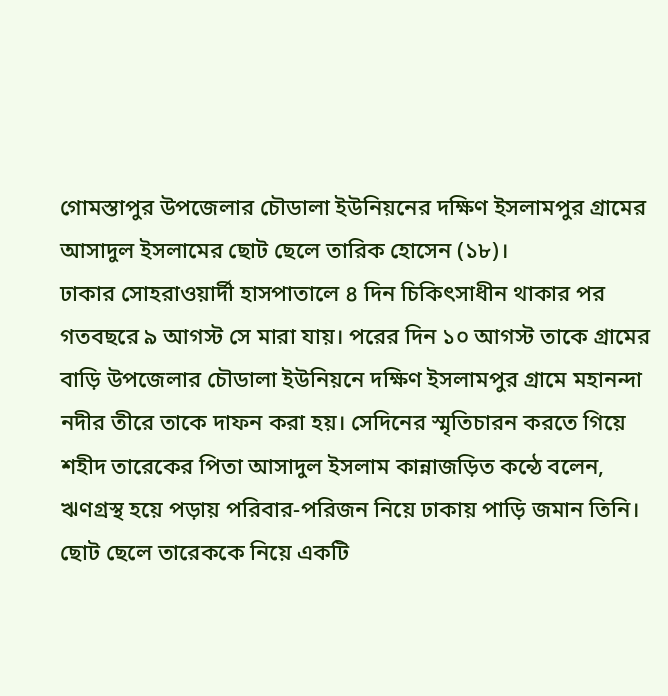গোমস্তাপুর উপজেলার চৌডালা ইউনিয়নের দক্ষিণ ইসলামপুর গ্রামের আসাদুল ইসলামের ছোট ছেলে তারিক হোসেন (১৮)।
ঢাকার সোহরাওয়ার্দী হাসপাতালে ৪ দিন চিকিৎসাধীন থাকার পর গতবছরে ৯ আগস্ট সে মারা যায়। পরের দিন ১০ আগস্ট তাকে গ্রামের বাড়ি উপজেলার চৌডালা ইউনিয়নে দক্ষিণ ইসলামপুর গ্রামে মহানন্দা নদীর তীরে তাকে দাফন করা হয়। সেদিনের স্মৃতিচারন করতে গিয়ে শহীদ তারেকের পিতা আসাদুল ইসলাম কান্নাজড়িত কন্ঠে বলেন, ঋণগ্রস্থ হয়ে পড়ায় পরিবার-পরিজন নিয়ে ঢাকায় পাড়ি জমান তিনি। ছোট ছেলে তারেককে নিয়ে একটি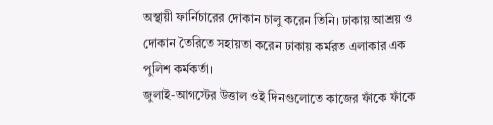অস্থায়ী ফার্নিচারের দোকান চালু করেন তিনি। ঢাকায় আশ্রয় ও দোকান তৈরিতে সহায়তা করেন ঢাকায় কর্মরত এলাকার এক পুলিশ কর্মকর্তা।
জুলাই-আগস্টের উত্তাল ওই দিনগুলোতে কাজের ফাঁকে ফাঁকে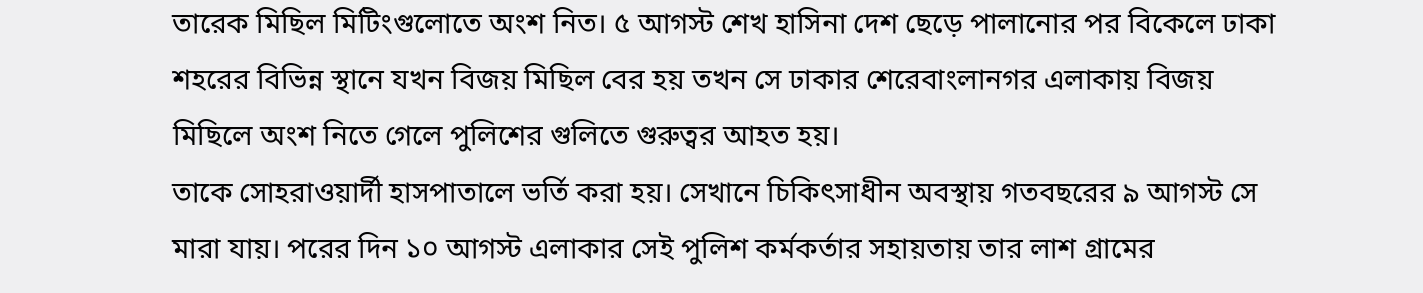তারেক মিছিল মিটিংগুলোতে অংশ নিত। ৫ আগস্ট শেখ হাসিনা দেশ ছেড়ে পালানোর পর বিকেলে ঢাকা শহরের বিভিন্ন স্থানে যখন বিজয় মিছিল বের হয় তখন সে ঢাকার শেরেবাংলানগর এলাকায় বিজয় মিছিলে অংশ নিতে গেলে পুলিশের গুলিতে গুরুত্বর আহত হয়।
তাকে সোহরাওয়ার্দী হাসপাতালে ভর্তি করা হয়। সেখানে চিকিৎসাধীন অবস্থায় গতবছরের ৯ আগস্ট সে মারা যায়। পরের দিন ১০ আগস্ট এলাকার সেই পুলিশ কর্মকর্তার সহায়তায় তার লাশ গ্রামের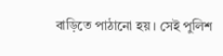বাড়িতে পাঠানো হয়। সেই পুলিশ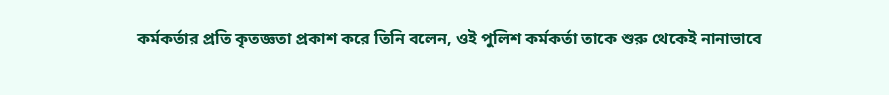কর্মকর্তার প্রতি কৃতজ্ঞতা প্রকাশ করে তিনি বলেন, ওই পুলিশ কর্মকর্তা তাকে শুরু থেকেই নানাভাবে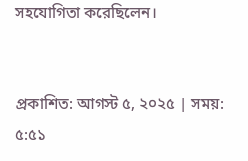সহযোগিতা করেছিলেন।


প্রকাশিত: আগস্ট ৫, ২০২৫ | সময়: ৫:৫১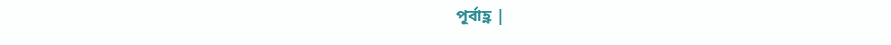পূর্বাহ্ণ |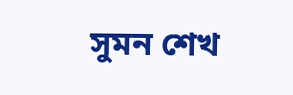সুমন শেখ